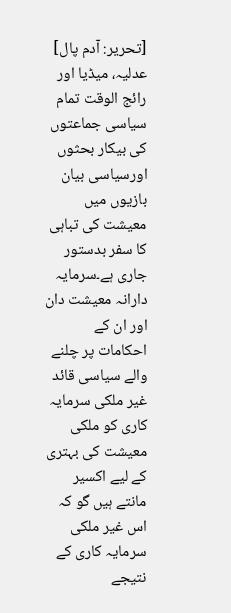[تحریر: آدم پال]
عدلیہ، میڈیا اور رائج الوقت تمام سیاسی جماعتوں کی بیکار بحثوں اورسیاسی بیان بازیوں میں معیشت کی تباہی کا سفر بدستور جاری ہے۔سرمایہ دارانہ معیشت دان اور ان کے احکامات پر چلنے والے سیاسی قائد غیر ملکی سرمایہ کاری کو ملکی معیشت کی بہتری کے لیے اکسیر مانتے ہیں گو کہ اس غیر ملکی سرمایہ کاری کے نتیجے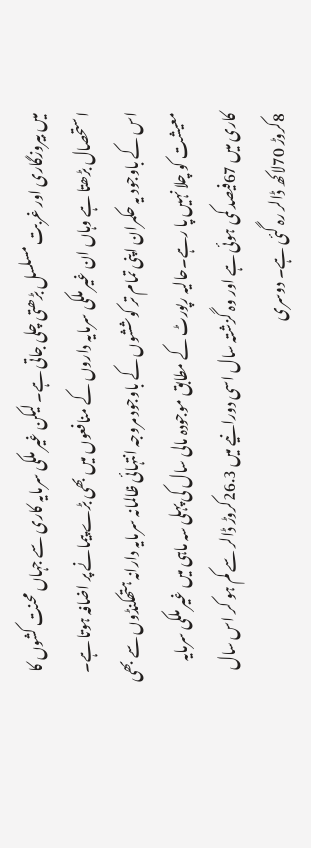میں بیروزگاری اور غربت مسلسل بڑھتی چلی جاتی ہے۔ لیکن غیر ملکی سرمایہ کاری سے جہاں محنت کشوں کا استحصال بڑھتا ہے وہاں ان غیر ملکی سرمایہ داروں کے منافعوں میں بھی بڑے پیمانے پر اضافہ ہوتا ہے۔ اس کے باوجود یہ حکمران اپنی تمام تر کوششوں کے باوجود مروجہ انتہائی ظالمانہ سرمایہ دارانہ ہتھکنڈوں سے بھی معیشت کو چلا نہیں پا رہے۔حالیہ رپورٹ کے مطابق موجودہ مالی سال کی پہلی سہ ماہی میں غیر ملکی سرمایہ کاری میں 67فیصد کمی ہوئی ہے اور وہ گزشتہ سال اسی دورانیے میں 26.3کروڑ ڈالر سے کم ہو کر اس سال 8کروڑ 70لاکھ ڈالر رہ گئی ہے۔ دوسری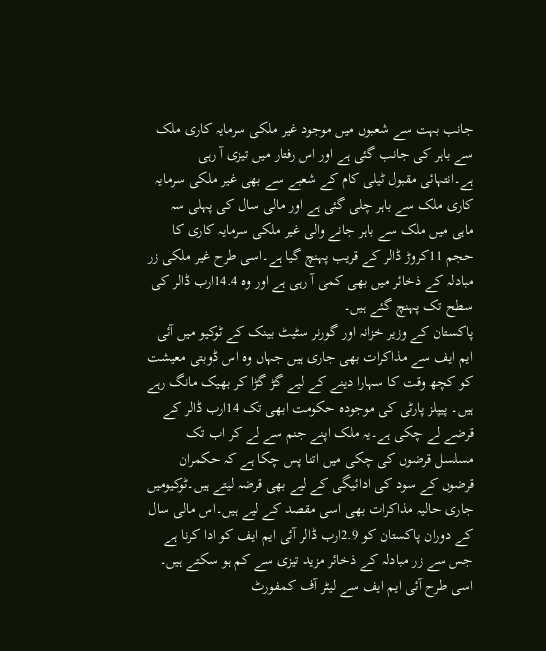جانب بہت سے شعبوں میں موجود غیر ملکی سرمایہ کاری ملک سے باہر کی جانب گئی ہے اور اس رفتار میں تیزی آ رہی ہے۔انتہائی مقبول ٹیلی کام کے شعبے سے بھی غیر ملکی سرمایہ کاری ملک سے باہر چلی گئی ہے اور مالی سال کی پہلی سہ ماہی میں ملک سے باہر جانے والی غیر ملکی سرمایہ کاری کا حجم 11کروڑ ڈالر کے قریب پہنچ گیا ہے۔اسی طرح غیر ملکی زر مبادلہ کے ذخائر میں بھی کمی آ رہی ہے اور وہ 14.4ارب ڈالر کی سطح تک پہنچ گئے ہیں۔
پاکستان کے وزیر خزانہ اور گورنر سٹیٹ بینک کے ٹوکیو میں آئی ایم ایف سے مذاکرات بھی جاری ہیں جہاں وہ اس ڈوبتی معیشت کو کچھ وقت کا سہارا دینے کے لیے گڑ گڑا کر بھیک مانگ رہے ہیں۔ پیپلز پارٹی کی موجودہ حکومت ابھی تک 14ارب ڈالر کے قرضے لے چکی ہے۔یہ ملک اپنے جنم سے لے کر اب تک مسلسل قرضوں کی چکی میں اتنا پس چکا ہے کہ حکمران قرضوں کے سود کی ادائیگی کے لیے بھی قرضہ لیتے ہیں۔ٹوکیومیں جاری حالیہ مذاکرات بھی اسی مقصد کے لیے ہیں۔اس مالی سال کے دوران پاکستان کو 2.9ارب ڈالر آئی ایم ایف کو ادا کرنا ہے جس سے زر مبادلہ کے ذخائر مزید تیزی سے کم ہو سکتے ہیں۔ اسی طرح آئی ایم ایف سے لیٹر آف کمفورٹ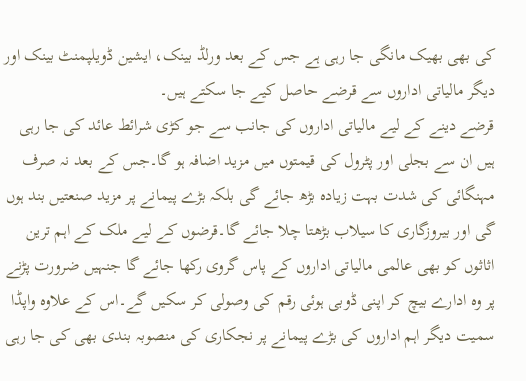کی بھی بھیک مانگی جا رہی ہے جس کے بعد ورلڈ بینک، ایشین ڈویلپمنٹ بینک اور دیگر مالیاتی اداروں سے قرضے حاصل کیے جا سکتے ہیں۔
قرضے دینے کے لیے مالیاتی اداروں کی جانب سے جو کڑی شرائط عائد کی جا رہی ہیں ان سے بجلی اور پٹرول کی قیمتوں میں مزید اضافہ ہو گا۔جس کے بعد نہ صرف مہنگائی کی شدت بہت زیادہ بڑھ جائے گی بلکہ بڑے پیمانے پر مزید صنعتیں بند ہوں گی اور بیروزگاری کا سیلاب بڑھتا چلا جائے گا۔قرضوں کے لیے ملک کے اہم ترین اثاثوں کو بھی عالمی مالیاتی اداروں کے پاس گروی رکھا جائے گا جنہیں ضرورت پڑنے پر وہ ادارے بیچ کر اپنی ڈوبی ہوئی رقم کی وصولی کر سکیں گے۔اس کے علاوہ واپڈا سمیت دیگر اہم اداروں کی بڑے پیمانے پر نجکاری کی منصوبہ بندی بھی کی جا رہی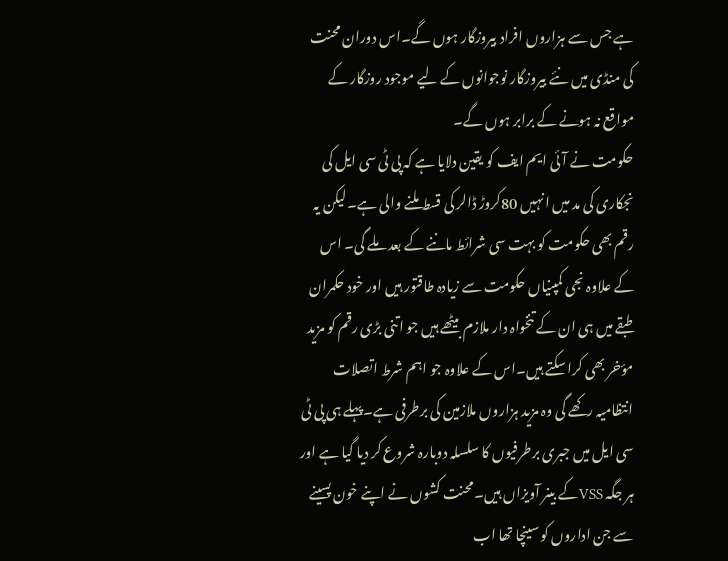ہے جس سے ہزاروں افراد بیروزگار ہوں گے۔اس دوران محنت کی منڈی میں نئے بیروزگار نوجوانوں کے لیے موجود روزگار کے مواقع نہ ہونے کے برابر ہوں گے۔
حکومت نے آئی ایم ایف کو یقین دلایا ہے کہ پی ٹی سی ایل کی نجکاری کی مد میں انہیں 80کروڑ ڈالر کی قسط ملنے والی ہے۔لیکن یہ رقم بھی حکومت کو بہت سی شرائط ماننے کے بعد ملے گی۔ اس کے علاوہ نجی کمپنیاں حکومت سے زیادہ طاقتور ہیں اور خود حکمران طبقے میں ہی ان کے تنخواہ دار ملازم بیٹھے ہیں جو اتنی بڑی رقم کو مزید مؤخر بھی کرا سکتے ہیں۔اس کے علاوہ جو اہم شرط اتصلات انتظامیہ رکھے گی وہ مزید ہزاروں ملازمین کی برطرفی ہے۔پہلے ہی پی ٹی سی ایل میں جبری برطرفیوں کا سلسلہ دوبارہ شروع کر دیا گیا ہے اور ہر جگہ VSSکے بینر آویزاں ہیں۔محنت کشوں نے اپنے خون پسینے سے جن اداروں کو سینچا تھا اب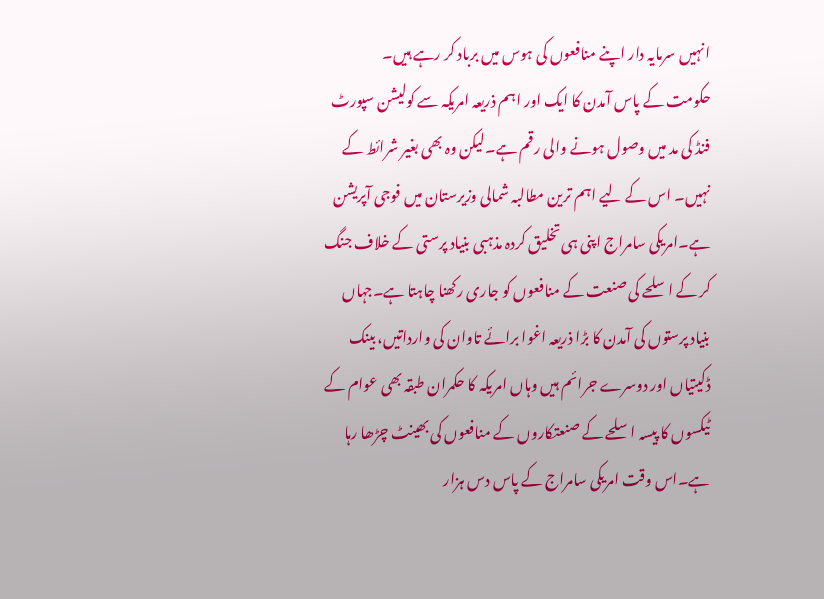انہیں سرمایہ دار اپنے منافعوں کی ہوس میں برباد کر رہے ہیں۔
حکومت کے پاس آمدن کا ایک اور اہم ذریعہ امریکہ سے کولیشن سپورٹ فنڈ کی مد میں وصول ہونے والی رقم ہے۔لیکن وہ بھی بغیر شرائط کے نہیں۔ اس کے لیے اہم ترین مطالبہ شمالی وزیرستان میں فوجی آپریشن ہے۔امریکی سامراج اپنی ہی تخلیق کردہ مذہبی بنیاد پرستی کے خلاف جنگ کر کے اسلحے کی صنعت کے منافعوں کو جاری رکھنا چاہتا ہے۔جہاں بنیاد پرستوں کی آمدن کا بڑا ذریعہ اغوا برائے تاوان کی وارداتیں، بینک ڈکیتیاں اور دوسرے جرائم ہیں وہاں امریکہ کا حکمران طبقہ بھی عوام کے ٹیکسوں کا پیسہ اسلحے کے صنعتکاروں کے منافعوں کی بھینٹ چڑھا رہا ہے۔اس وقت امریکی سامراج کے پاس دس ہزار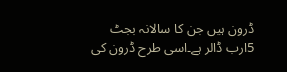ڈرون ہیں جن کا سالانہ بجٹ 5ارب ڈالر ہے۔اسی طرح ڈرون کی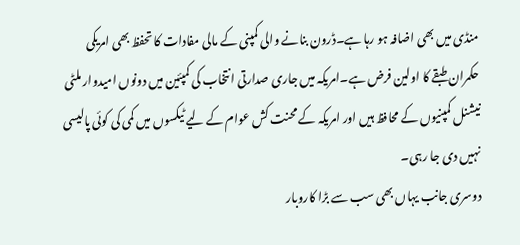منڈی میں بھی اضافہ ہو رہا ہے۔ڈرون بنانے والی کمپنی کے مالی مفادات کا تحفظ بھی امریکی حکمران طبقے کا اولین فرض ہے۔امریکہ میں جاری صدارتی انتخاب کی کمپئین میں دونوں امیدوار ملٹی نیشنل کمپنیوں کے محافظ ہیں اور امریکہ کے محنت کش عوام کے لیے ٹیکسوں میں کمی کی کوئی پالیسی نہیں دی جا رہی۔
دوسری جانب یہاں بھی سب سے بڑا کاروبار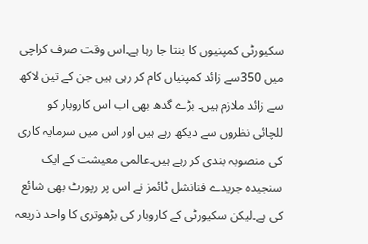سکیورٹی کمپنیوں کا بنتا جا رہا ہے۔اس وقت صرف کراچی میں 350سے زائد کمپنیاں کام کر رہی ہیں جن کے تین لاکھ سے زائد ملازم ہیں۔ بڑے گدھ بھی اب اس کاروبار کو للچائی نظروں سے دیکھ رہے ہیں اور اس میں سرمایہ کاری کی منصوبہ بندی کر رہے ہیں۔عالمی معیشت کے ایک سنجیدہ جریدے فنانشل ٹائمز نے اس پر رپورٹ بھی شائع کی ہے۔لیکن سکیورٹی کے کاروبار کی بڑھوتری کا واحد ذریعہ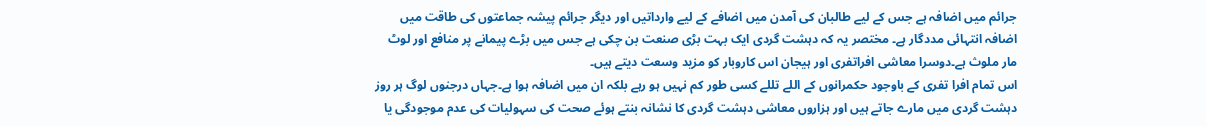جرائم میں اضافہ ہے جس کے لیے طالبان کی آمدن میں اضافے کے لیے وارداتیں اور دیگر جرائم پیشہ جماعتوں کی طاقت میں اضافہ انتہائی مددگار ہے۔ مختصر یہ کہ دہشت گردی ایک بہت بڑی صنعت بن چکی ہے جس میں بڑے پیمانے پر منافع اور لوٹ مار ملوث ہے۔دوسرا معاشی افراتفری اور ہیجان اس کاروبار کو مزید وسعت دیتے ہیں۔
اس تمام افرا تفری کے باوجود حکمرانوں کے اللے تللے کسی طور کم نہیں ہو رہے بلکہ ان میں اضافہ ہوا ہے۔جہاں درجنوں لوگ ہر روز دہشت گردی میں مارے جاتے ہیں اور ہزاروں معاشی دہشت گردی کا نشانہ بنتے ہوئے صحت کی سہولیات کی عدم موجودگی یا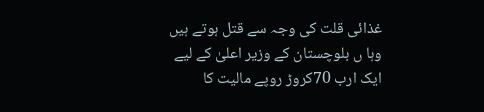غذائی قلت کی وجہ سے قتل ہوتے ہیں وہا ں بلوچستان کے وزیر اعلیٰ کے لیے ایک ارب 70کروڑ روپے مالیت کا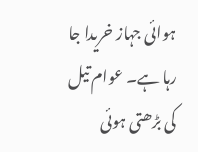ہوائی جہاز خریدا جا رہا ہے۔ عوام تیل کی بڑھتی ہوئی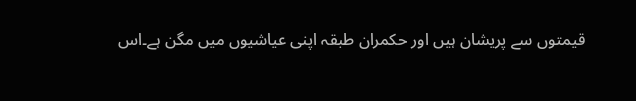قیمتوں سے پریشان ہیں اور حکمران طبقہ اپنی عیاشیوں میں مگن ہے۔اس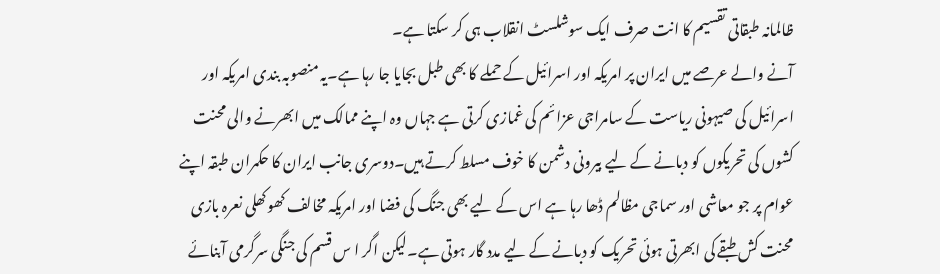ظالمانہ طبقاتی تقسیم کا انت صرف ایک سوشلسٹ انقلاب ہی کر سکتا ہے۔
آنے والے عرصے میں ایران پر امریکہ اور اسرائیل کے حملے کا بھی طبل بجایا جا رہا ہے۔یہ منصوبہ بندی امریکہ اور اسرائیل کی صیہونی ریاست کے سامراجی عزائم کی غمازی کرتی ہے جہاں وہ اپنے ممالک میں ابھرنے والی محنت کشوں کی تحریکوں کو دبانے کے لیے بیرونی دشمن کا خوف مسلط کرتے ہیں۔دوسری جانب ایران کا حکمران طبقہ اپنے عوام پر جو معاشی اور سماجی مظالم ڈھا رہا ہے اس کے لیے بھی جنگ کی فضا اور امریکہ مخالف کھوکھلی نعرہ بازی محنت کش طبقے کی ابھرتی ہوئی تحریک کو دبانے کے لیے مدد گار ہوتی ہے۔لیکن اگر ا س قسم کی جنگی سرگرمی آبنائے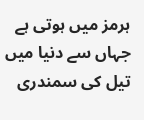ہرمز میں ہوتی ہے جہاں سے دنیا میں تیل کی سمندری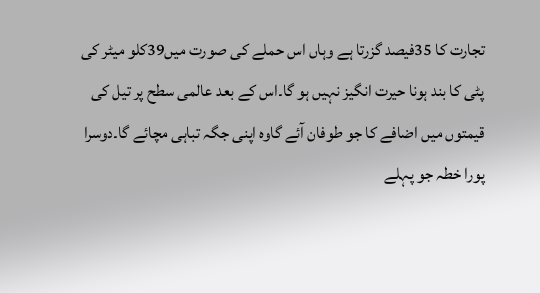تجارت کا 35فیصد گزرتا ہے وہاں اس حملے کی صورت میں39کلو میٹر کی پٹی کا بند ہونا حیرت انگیز نہیں ہو گا۔اس کے بعد عالمی سطح پر تیل کی قیمتوں میں اضافے کا جو طوفان آئے گاوہ اپنی جگہ تباہی مچائے گا۔دوسرا پورا خطہ جو پہلے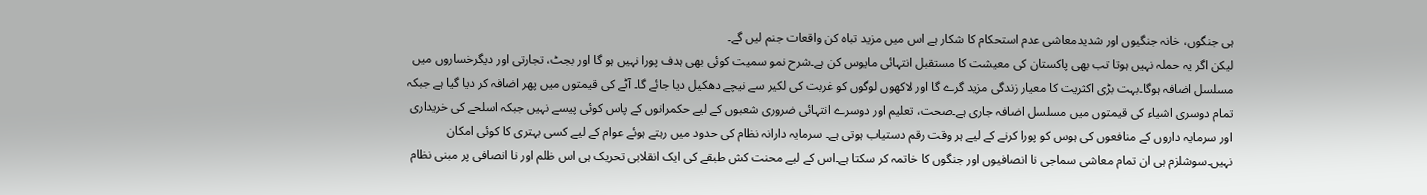ہی جنگوں، خانہ جنگیوں اور شدیدمعاشی عدم استحکام کا شکار ہے اس میں مزید تباہ کن واقعات جنم لیں گے۔
لیکن اگر یہ حملہ نہیں ہوتا تب بھی پاکستان کی معیشت کا مستقبل انتہائی مایوس کن ہے۔شرح نمو سمیت کوئی بھی ہدف پورا نہیں ہو گا اور بجٹ، تجارتی اور دیگرخساروں میں مسلسل اضافہ ہوگا۔بہت بڑی اکثریت کا معیار زندگی مزید گرے گا اور لاکھوں لوگوں کو غربت کی لکیر سے نیچے دھکیل دیا جائے گا۔ آٹے کی قیمتوں میں پھر اضافہ کر دیا گیا ہے جبکہ تمام دوسری اشیاء کی قیمتوں میں مسلسل اضافہ جاری ہے۔صحت، تعلیم اور دوسرے انتہائی ضروری شعبوں کے لیے حکمرانوں کے پاس کوئی پیسے نہیں جبکہ اسلحے کی خریداری اور سرمایہ داروں کے منافعوں کی ہوس کو پورا کرنے کے لیے ہر وقت رقم دستیاب ہوتی ہے۔ سرمایہ دارانہ نظام کی حدود میں رہتے ہوئے عوام کے لیے کسی بہتری کا کوئی امکان نہیں۔سوشلزم ہی ان تمام معاشی سماجی نا انصافیوں اور جنگوں کا خاتمہ کر سکتا ہے۔اس کے لیے محنت کش طبقے کی ایک انقلابی تحریک ہی اس ظلم اور نا انصافی پر مبنی نظام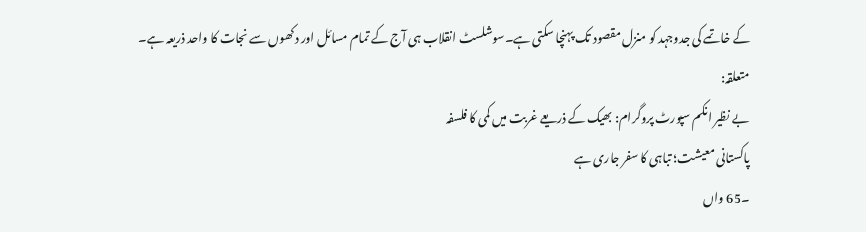کے خاتمے کی جدوجہد کو منزل مقصود تک پہنچا سکتی ہے۔سوشلسٹ انقلاب ہی آج کے تمام مسائل اور دکھوں سے نجات کا واحد ذریعہ ہے۔
متعلقہ:
بے نظیر انکم سپورٹ پروگرام: بھیک کے ذریعے غربت میں کمی کا فلسفہ
پاکستانی معیشت؛ تباہی کا سفر جاری ہے
۔65 واں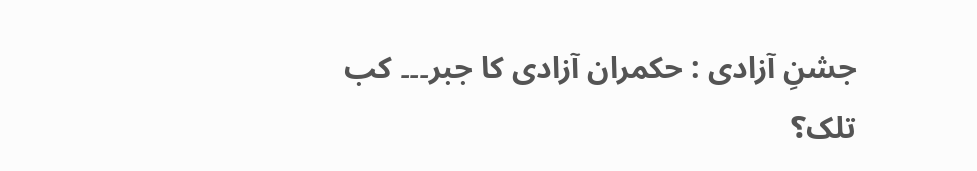جشنِ آزادی : حکمران آزادی کا جبر۔۔۔ کب تلک؟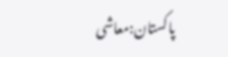پاکستان:معاشی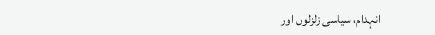انہدام، سیاسی زلزلوں اور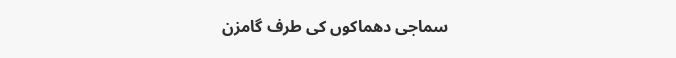سماجی دھماکوں کی طرف گامزن